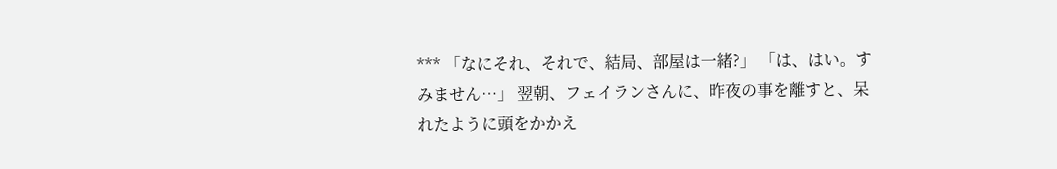*** 「なにそれ、それで、結局、部屋は一緒?」 「は、はい。すみません…」 翌朝、フェイランさんに、昨夜の事を離すと、呆れたように頭をかかえ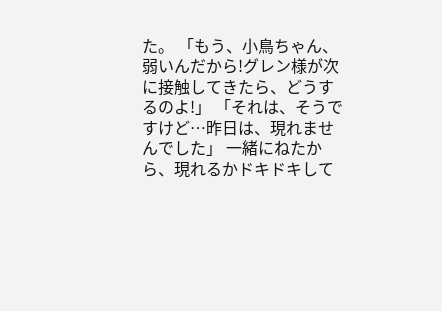た。 「もう、小鳥ちゃん、弱いんだから!グレン様が次に接触してきたら、どうするのよ!」 「それは、そうですけど…昨日は、現れませんでした」 一緒にねたから、現れるかドキドキして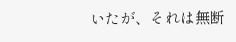いたが、それは無断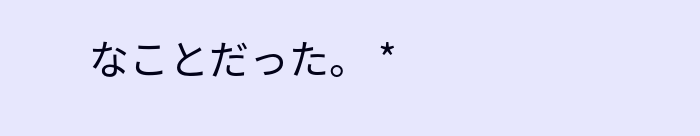なことだった。 *